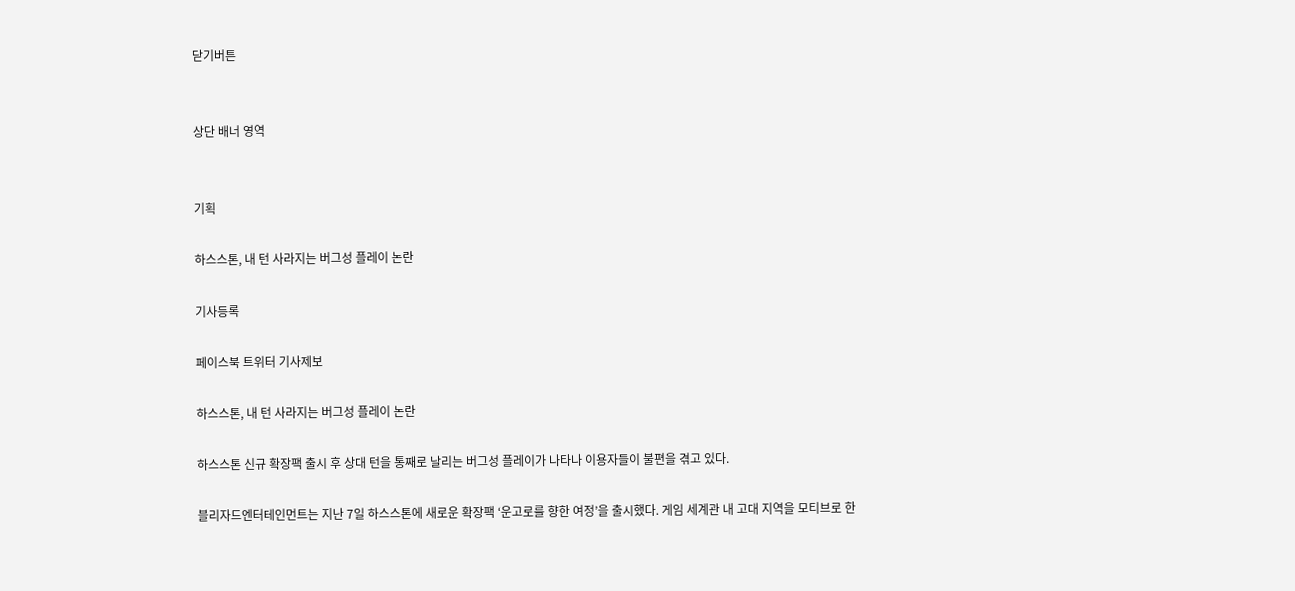닫기버튼


상단 배너 영역


기획

하스스톤, 내 턴 사라지는 버그성 플레이 논란

기사등록

페이스북 트위터 기사제보

하스스톤, 내 턴 사라지는 버그성 플레이 논란

하스스톤 신규 확장팩 출시 후 상대 턴을 통째로 날리는 버그성 플레이가 나타나 이용자들이 불편을 겪고 있다.

블리자드엔터테인먼트는 지난 7일 하스스톤에 새로운 확장팩 ‘운고로를 향한 여정’을 출시했다. 게임 세계관 내 고대 지역을 모티브로 한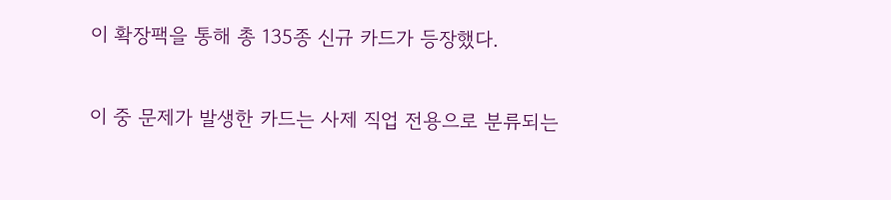이 확장팩을 통해 총 135종 신규 카드가 등장했다.

이 중 문제가 발생한 카드는 사제 직업 전용으로 분류되는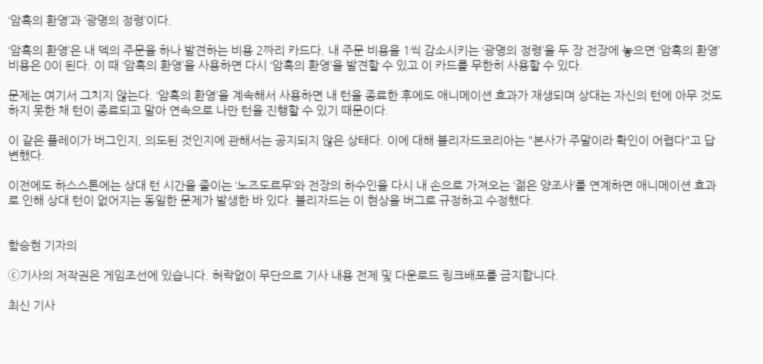‘암흑의 환영’과 ‘광명의 정령’이다.

‘암흑의 환영’은 내 덱의 주문을 하나 발견하는 비용 2짜리 카드다. 내 주문 비용을 1씩 감소시키는 ‘광명의 정령’을 두 장 전장에 놓으면 ‘암흑의 환영’ 비용은 0이 된다. 이 때 ‘암흑의 환영’을 사용하면 다시 ‘암흑의 환영’을 발견할 수 있고 이 카드를 무한히 사용할 수 있다.

문제는 여기서 그치지 않는다. ‘암흑의 환영’을 계속해서 사용하면 내 턴을 종료한 후에도 애니메이션 효과가 재생되며 상대는 자신의 턴에 아무 것도 하지 못한 채 턴이 종료되고 말아 연속으로 나만 턴을 진행할 수 있기 때문이다.

이 같은 플레이가 버그인지, 의도된 것인지에 관해서는 공지되지 않은 상태다. 이에 대해 블리자드코리아는 "본사가 주말이라 확인이 어렵다"고 답변했다.

이전에도 하스스톤에는 상대 턴 시간을 줄이는 ‘노즈도르무’와 전장의 하수인을 다시 내 손으로 가져오는 ‘젊은 양조사’를 연계하면 애니메이션 효과로 인해 상대 턴이 없어지는 동일한 문제가 발생한 바 있다. 블리자드는 이 현상을 버그로 규정하고 수정했다.


함승현 기자의

ⓒ기사의 저작권은 게임조선에 있습니다. 허락없이 무단으로 기사 내용 전제 및 다운로드 링크배포를 금지합니다.

최신 기사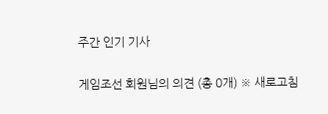주간 인기 기사

게임조선 회원님의 의견 (총 0개) ※ 새로고침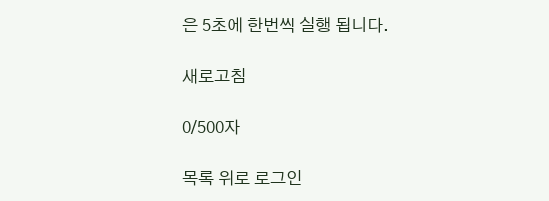은 5초에 한번씩 실행 됩니다.

새로고침

0/500자

목록 위로 로그인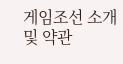게임조선 소개및 약관